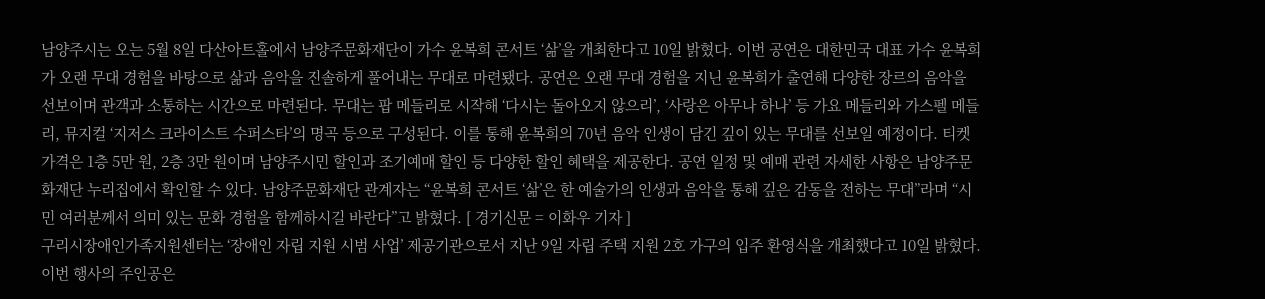남양주시는 오는 5월 8일 다산아트홀에서 남양주문화재단이 가수 윤복희 콘서트 ‘삶’을 개최한다고 10일 밝혔다. 이번 공연은 대한민국 대표 가수 윤복희가 오랜 무대 경험을 바탕으로 삶과 음악을 진솔하게 풀어내는 무대로 마련됐다. 공연은 오랜 무대 경험을 지닌 윤복희가 출연해 다양한 장르의 음악을 선보이며 관객과 소통하는 시간으로 마련된다. 무대는 팝 메들리로 시작해 ‘다시는 돌아오지 않으리’, ‘사랑은 아무나 하나’ 등 가요 메들리와 가스펠 메들리, 뮤지컬 ‘지저스 크라이스트 수퍼스타’의 명곡 등으로 구성된다. 이를 통해 윤복희의 70년 음악 인생이 담긴 깊이 있는 무대를 선보일 예정이다. 티켓 가격은 1층 5만 원, 2층 3만 원이며 남양주시민 할인과 조기예매 할인 등 다양한 할인 혜택을 제공한다. 공연 일정 및 예매 관련 자세한 사항은 남양주문화재단 누리집에서 확인할 수 있다. 남양주문화재단 관계자는 “윤복희 콘서트 ‘삶’은 한 예술가의 인생과 음악을 통해 깊은 감동을 전하는 무대”라며 “시민 여러분께서 의미 있는 문화 경험을 함께하시길 바란다”고 밝혔다. [ 경기신문 = 이화우 기자 ]
구리시장애인가족지원센터는 ‘장애인 자립 지원 시범 사업’ 제공기관으로서 지난 9일 자립 주택 지원 2호 가구의 입주 환영식을 개최했다고 10일 밝혔다. 이번 행사의 주인공은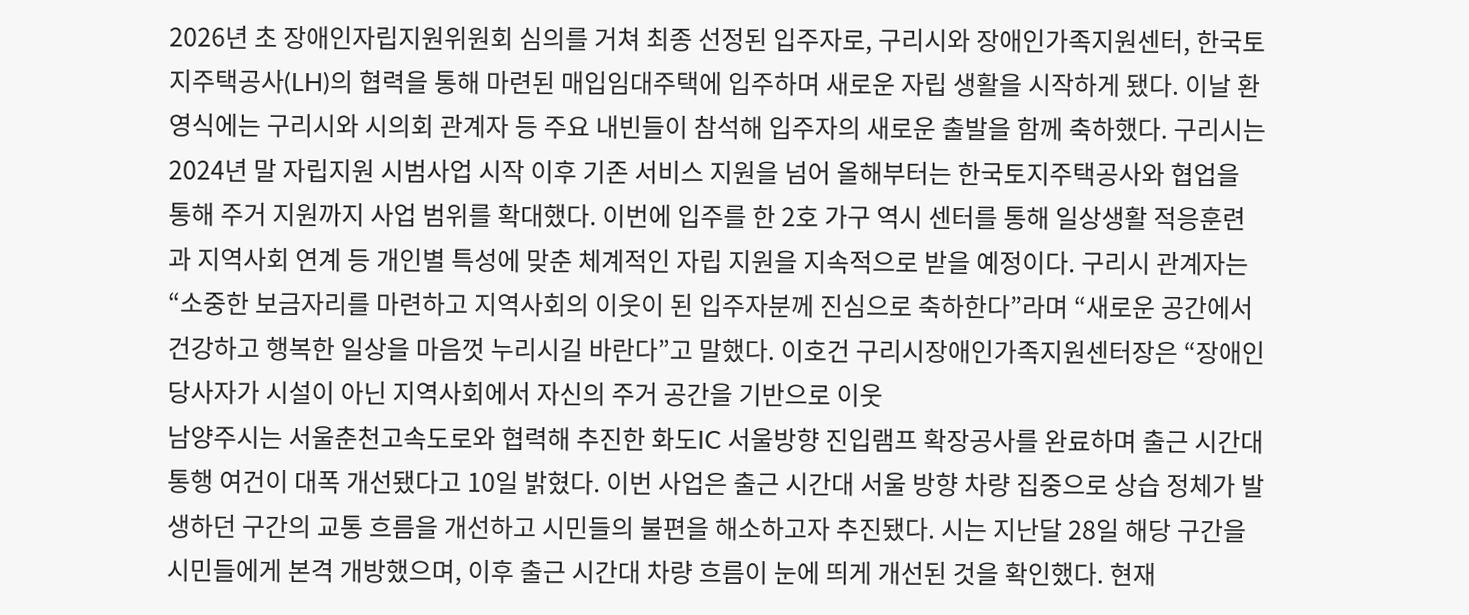2026년 초 장애인자립지원위원회 심의를 거쳐 최종 선정된 입주자로, 구리시와 장애인가족지원센터, 한국토지주택공사(LH)의 협력을 통해 마련된 매입임대주택에 입주하며 새로운 자립 생활을 시작하게 됐다. 이날 환영식에는 구리시와 시의회 관계자 등 주요 내빈들이 참석해 입주자의 새로운 출발을 함께 축하했다. 구리시는 2024년 말 자립지원 시범사업 시작 이후 기존 서비스 지원을 넘어 올해부터는 한국토지주택공사와 협업을 통해 주거 지원까지 사업 범위를 확대했다. 이번에 입주를 한 2호 가구 역시 센터를 통해 일상생활 적응훈련과 지역사회 연계 등 개인별 특성에 맞춘 체계적인 자립 지원을 지속적으로 받을 예정이다. 구리시 관계자는 “소중한 보금자리를 마련하고 지역사회의 이웃이 된 입주자분께 진심으로 축하한다”라며 “새로운 공간에서 건강하고 행복한 일상을 마음껏 누리시길 바란다”고 말했다. 이호건 구리시장애인가족지원센터장은 “장애인 당사자가 시설이 아닌 지역사회에서 자신의 주거 공간을 기반으로 이웃
남양주시는 서울춘천고속도로와 협력해 추진한 화도IC 서울방향 진입램프 확장공사를 완료하며 출근 시간대 통행 여건이 대폭 개선됐다고 10일 밝혔다. 이번 사업은 출근 시간대 서울 방향 차량 집중으로 상습 정체가 발생하던 구간의 교통 흐름을 개선하고 시민들의 불편을 해소하고자 추진됐다. 시는 지난달 28일 해당 구간을 시민들에게 본격 개방했으며, 이후 출근 시간대 차량 흐름이 눈에 띄게 개선된 것을 확인했다. 현재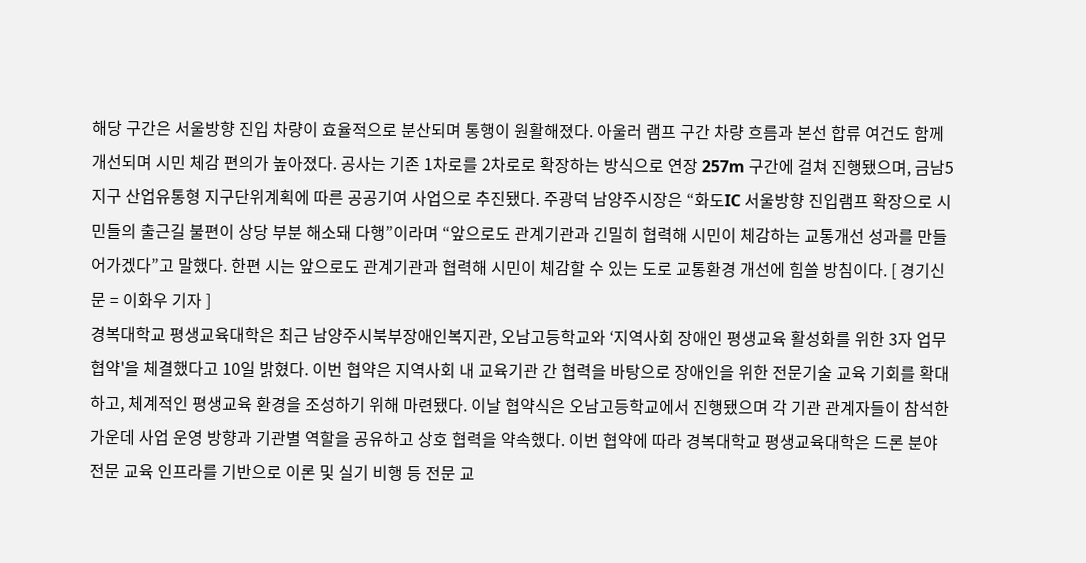해당 구간은 서울방향 진입 차량이 효율적으로 분산되며 통행이 원활해졌다. 아울러 램프 구간 차량 흐름과 본선 합류 여건도 함께 개선되며 시민 체감 편의가 높아졌다. 공사는 기존 1차로를 2차로로 확장하는 방식으로 연장 257m 구간에 걸쳐 진행됐으며, 금남5지구 산업유통형 지구단위계획에 따른 공공기여 사업으로 추진됐다. 주광덕 남양주시장은 “화도IC 서울방향 진입램프 확장으로 시민들의 출근길 불편이 상당 부분 해소돼 다행”이라며 “앞으로도 관계기관과 긴밀히 협력해 시민이 체감하는 교통개선 성과를 만들어가겠다”고 말했다. 한편 시는 앞으로도 관계기관과 협력해 시민이 체감할 수 있는 도로 교통환경 개선에 힘쓸 방침이다. [ 경기신문 = 이화우 기자 ]
경복대학교 평생교육대학은 최근 남양주시북부장애인복지관, 오남고등학교와 ‘지역사회 장애인 평생교육 활성화를 위한 3자 업무 협약'을 체결했다고 10일 밝혔다. 이번 협약은 지역사회 내 교육기관 간 협력을 바탕으로 장애인을 위한 전문기술 교육 기회를 확대하고, 체계적인 평생교육 환경을 조성하기 위해 마련됐다. 이날 협약식은 오남고등학교에서 진행됐으며 각 기관 관계자들이 참석한 가운데 사업 운영 방향과 기관별 역할을 공유하고 상호 협력을 약속했다. 이번 협약에 따라 경복대학교 평생교육대학은 드론 분야 전문 교육 인프라를 기반으로 이론 및 실기 비행 등 전문 교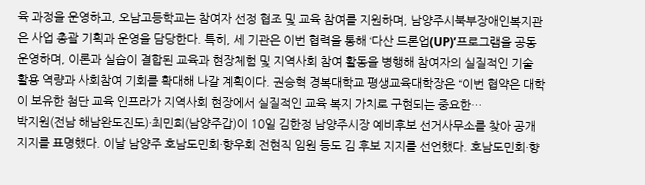육 과정을 운영하고, 오남고등학교는 참여자 선정 협조 및 교육 참여를 지원하며, 남양주시북부장애인복지관은 사업 총괄 기획과 운영을 담당한다. 특히, 세 기관은 이번 협력을 통해 ‘다산 드론업(UP)’프로그램을 공동 운영하며, 이론과 실습이 결합된 교육과 현장체험 및 지역사회 참여 활동을 병행해 참여자의 실질적인 기술 활용 역량과 사회참여 기회를 확대해 나갈 계획이다. 권승혁 경복대학교 평생교육대학장은 “이번 협약은 대학이 보유한 첨단 교육 인프라가 지역사회 현장에서 실질적인 교육 복지 가치로 구현되는 중요한…
박지원(전남 해남완도진도)·최민희(남양주갑)이 10일 김한정 남양주시장 예비후보 선거사무소를 찾아 공개지지를 표명했다. 이날 남양주 호남도민회·향우회 전현직 임원 등도 김 후보 지지를 선언했다. 호남도민회·향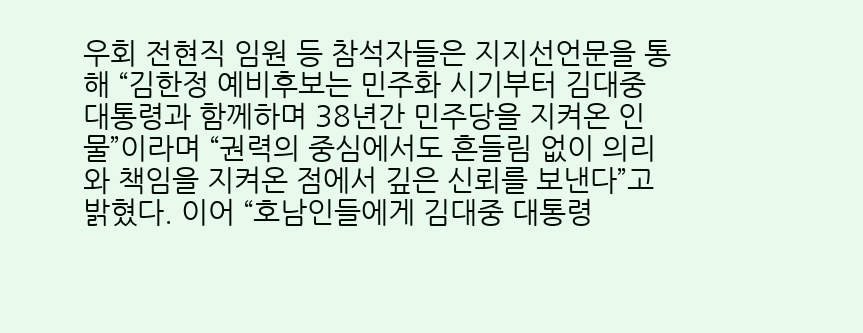우회 전현직 임원 등 참석자들은 지지선언문을 통해 “김한정 예비후보는 민주화 시기부터 김대중 대통령과 함께하며 38년간 민주당을 지켜온 인물”이라며 “권력의 중심에서도 흔들림 없이 의리와 책임을 지켜온 점에서 깊은 신뢰를 보낸다”고 밝혔다. 이어 “호남인들에게 김대중 대통령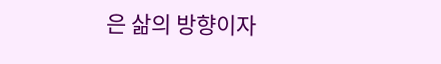은 삶의 방향이자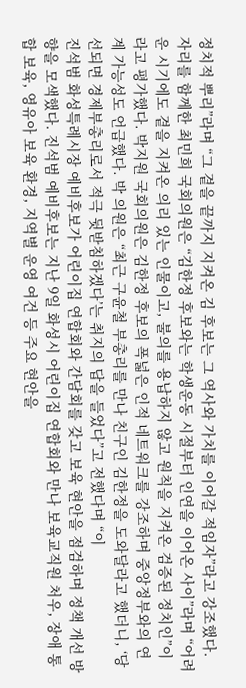정치적 뿌리”라며 “그 곁을 끝까지 지켜온 김 후보는 그 역사와 가치를 이어갈 적임자”라고 강조했다. 자리를 함께한 최민희 국회의원은 “김한정 후보와는 학생운동 시절부터 인연을 이어온 사이”라며 “어려운 시기에도 곁을 지켜온 의리 있는 인물이고, 불의를 용납하지 않고 원칙을 지켜온 검증된 정치인”이라고 평가했다. 박지원 국회의원은 김한정 후보의 폭넓은 인적 네트워크를 강조하며 중앙정부와의 연계 가능성도 언급했다. 박 의원은 “최근 구윤철 부총리를 만나 친구인 김한정을 도와달라고 했더니, ‘당선되면 경제부총리로서 적극 뒷받침하겠다’는 취지의 답을 들었다”고 전했다며 “이
진석범 화성특례시장 예비후보가 어린이집 연합회와 간담회를 갖고 보육 현안을 점검하며 정책 개선 방향을 모색했다. 진석범 예비후보는 지난 9일 화성시 어린이집 연합회와 만나 보육교직원 처우, 장애 통합 보육, 영유아 보육 환경, 지역별 운영 여건 등 주요 현안을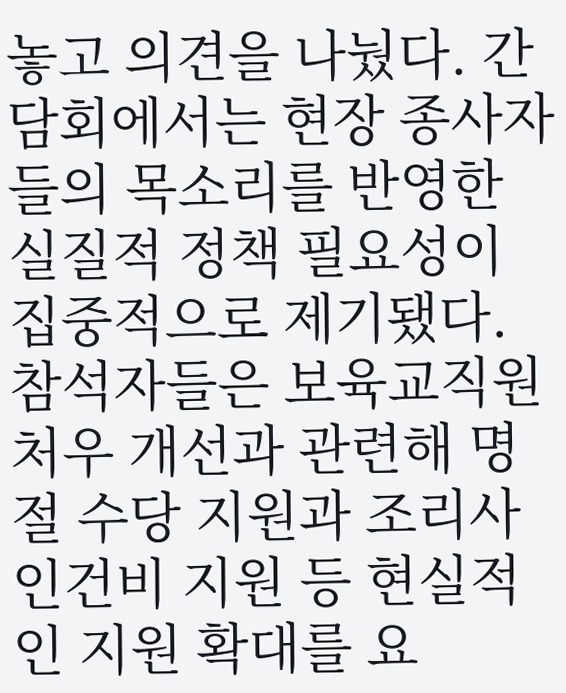놓고 의견을 나눴다. 간담회에서는 현장 종사자들의 목소리를 반영한 실질적 정책 필요성이 집중적으로 제기됐다. 참석자들은 보육교직원 처우 개선과 관련해 명절 수당 지원과 조리사 인건비 지원 등 현실적인 지원 확대를 요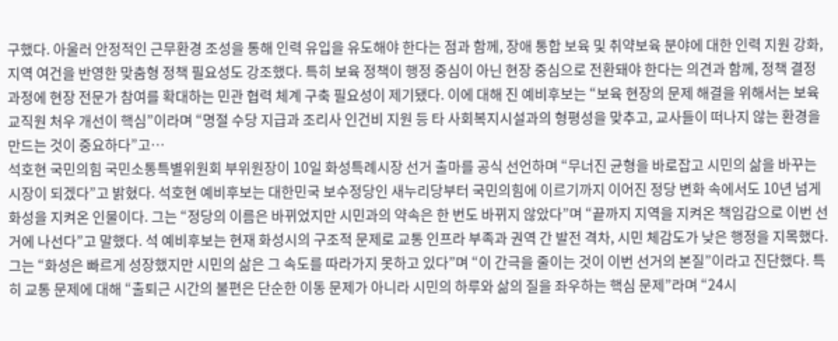구했다. 아울러 안정적인 근무환경 조성을 통해 인력 유입을 유도해야 한다는 점과 함께, 장애 통합 보육 및 취약보육 분야에 대한 인력 지원 강화, 지역 여건을 반영한 맞춤형 정책 필요성도 강조했다. 특히 보육 정책이 행정 중심이 아닌 현장 중심으로 전환돼야 한다는 의견과 함께, 정책 결정 과정에 현장 전문가 참여를 확대하는 민관 협력 체계 구축 필요성이 제기됐다. 이에 대해 진 예비후보는 “보육 현장의 문제 해결을 위해서는 보육교직원 처우 개선이 핵심”이라며 “명절 수당 지급과 조리사 인건비 지원 등 타 사회복지시설과의 형평성을 맞추고, 교사들이 떠나지 않는 환경을 만드는 것이 중요하다”고…
석호현 국민의힘 국민소통특별위원회 부위원장이 10일 화성특례시장 선거 출마를 공식 선언하며 “무너진 균형을 바로잡고 시민의 삶을 바꾸는 시장이 되겠다”고 밝혔다. 석호현 예비후보는 대한민국 보수정당인 새누리당부터 국민의힘에 이르기까지 이어진 정당 변화 속에서도 10년 넘게 화성을 지켜온 인물이다. 그는 “정당의 이름은 바뀌었지만 시민과의 약속은 한 번도 바뀌지 않았다”며 “끝까지 지역을 지켜온 책임감으로 이번 선거에 나선다”고 말했다. 석 예비후보는 현재 화성시의 구조적 문제로 교통 인프라 부족과 권역 간 발전 격차, 시민 체감도가 낮은 행정을 지목했다. 그는 “화성은 빠르게 성장했지만 시민의 삶은 그 속도를 따라가지 못하고 있다”며 “이 간극을 줄이는 것이 이번 선거의 본질”이라고 진단했다. 특히 교통 문제에 대해 “출퇴근 시간의 불편은 단순한 이동 문제가 아니라 시민의 하루와 삶의 질을 좌우하는 핵심 문제”라며 “24시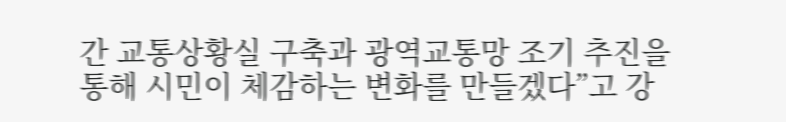간 교통상황실 구축과 광역교통망 조기 추진을 통해 시민이 체감하는 변화를 만들겠다”고 강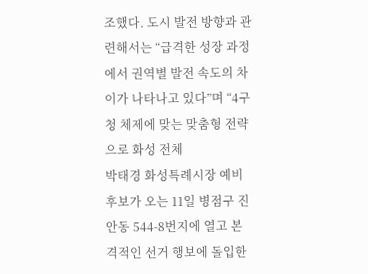조했다. 도시 발전 방향과 관련해서는 “급격한 성장 과정에서 권역별 발전 속도의 차이가 나타나고 있다”며 “4구청 체제에 맞는 맞춤형 전략으로 화성 전체
박태경 화성특례시장 예비후보가 오는 11일 병점구 진안동 544-8번지에 열고 본격적인 선거 행보에 돌입한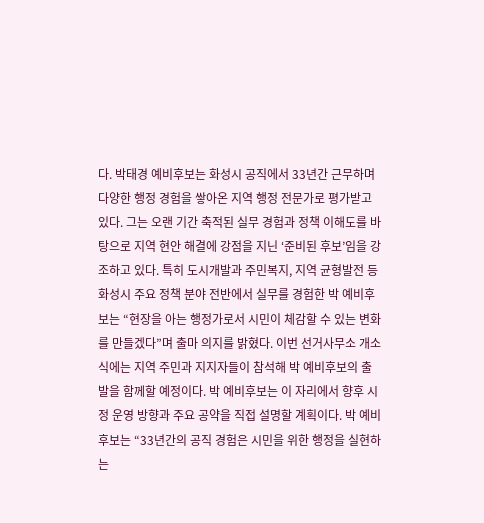다. 박태경 예비후보는 화성시 공직에서 33년간 근무하며 다양한 행정 경험을 쌓아온 지역 행정 전문가로 평가받고 있다. 그는 오랜 기간 축적된 실무 경험과 정책 이해도를 바탕으로 지역 현안 해결에 강점을 지닌 ‘준비된 후보’임을 강조하고 있다. 특히 도시개발과 주민복지, 지역 균형발전 등 화성시 주요 정책 분야 전반에서 실무를 경험한 박 예비후보는 “현장을 아는 행정가로서 시민이 체감할 수 있는 변화를 만들겠다”며 출마 의지를 밝혔다. 이번 선거사무소 개소식에는 지역 주민과 지지자들이 참석해 박 예비후보의 출발을 함께할 예정이다. 박 예비후보는 이 자리에서 향후 시정 운영 방향과 주요 공약을 직접 설명할 계획이다. 박 예비후보는 “33년간의 공직 경험은 시민을 위한 행정을 실현하는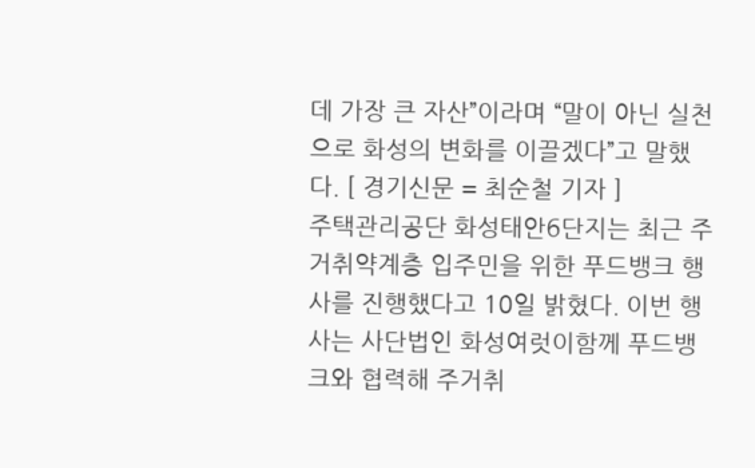데 가장 큰 자산”이라며 “말이 아닌 실천으로 화성의 변화를 이끌겠다”고 말했다. [ 경기신문 = 최순철 기자 ]
주택관리공단 화성태안6단지는 최근 주거취약계층 입주민을 위한 푸드뱅크 행사를 진행했다고 10일 밝혔다. 이번 행사는 사단법인 화성여럿이함께 푸드뱅크와 협력해 주거취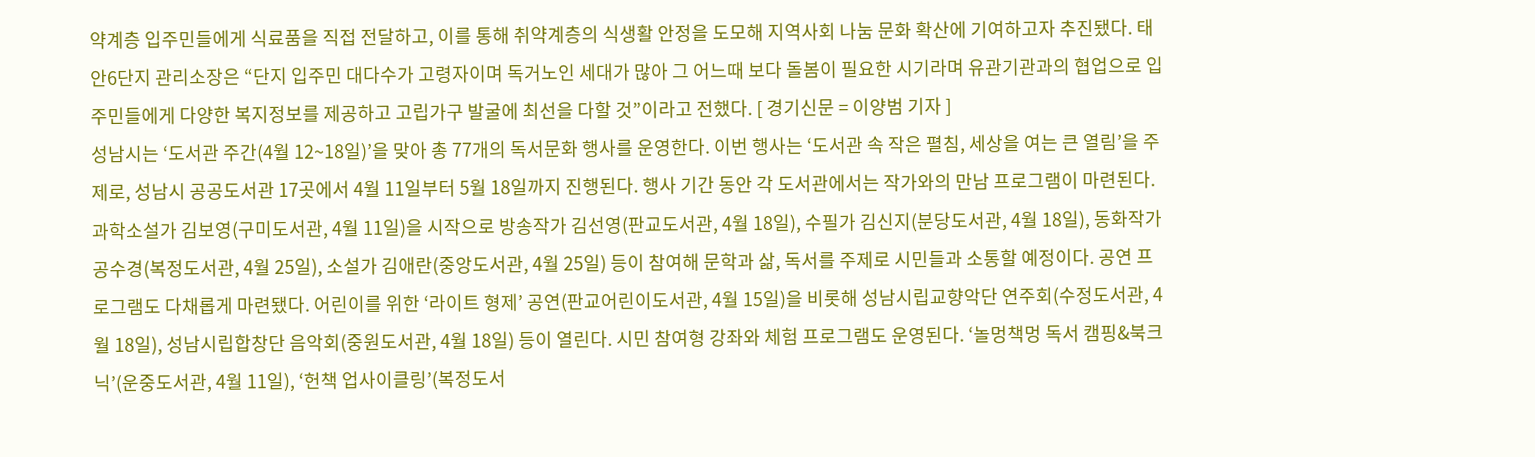약계층 입주민들에게 식료품을 직접 전달하고, 이를 통해 취약계층의 식생활 안정을 도모해 지역사회 나눔 문화 확산에 기여하고자 추진됐다. 태안6단지 관리소장은 “단지 입주민 대다수가 고령자이며 독거노인 세대가 많아 그 어느때 보다 돌봄이 필요한 시기라며 유관기관과의 협업으로 입주민들에게 다양한 복지정보를 제공하고 고립가구 발굴에 최선을 다할 것”이라고 전했다. [ 경기신문 = 이양범 기자 ]
성남시는 ‘도서관 주간(4월 12~18일)’을 맞아 총 77개의 독서문화 행사를 운영한다. 이번 행사는 ‘도서관 속 작은 펼침, 세상을 여는 큰 열림’을 주제로, 성남시 공공도서관 17곳에서 4월 11일부터 5월 18일까지 진행된다. 행사 기간 동안 각 도서관에서는 작가와의 만남 프로그램이 마련된다. 과학소설가 김보영(구미도서관, 4월 11일)을 시작으로 방송작가 김선영(판교도서관, 4월 18일), 수필가 김신지(분당도서관, 4월 18일), 동화작가 공수경(복정도서관, 4월 25일), 소설가 김애란(중앙도서관, 4월 25일) 등이 참여해 문학과 삶, 독서를 주제로 시민들과 소통할 예정이다. 공연 프로그램도 다채롭게 마련됐다. 어린이를 위한 ‘라이트 형제’ 공연(판교어린이도서관, 4월 15일)을 비롯해 성남시립교향악단 연주회(수정도서관, 4월 18일), 성남시립합창단 음악회(중원도서관, 4월 18일) 등이 열린다. 시민 참여형 강좌와 체험 프로그램도 운영된다. ‘놀멍책멍 독서 캠핑&북크닉’(운중도서관, 4월 11일), ‘헌책 업사이클링’(복정도서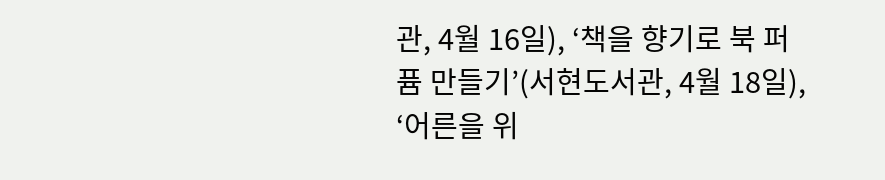관, 4월 16일), ‘책을 향기로 북 퍼퓸 만들기’(서현도서관, 4월 18일), ‘어른을 위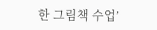한 그림책 수업’